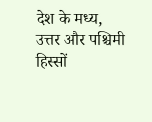देश के मध्य, उत्तर और पश्चिमी हिस्सों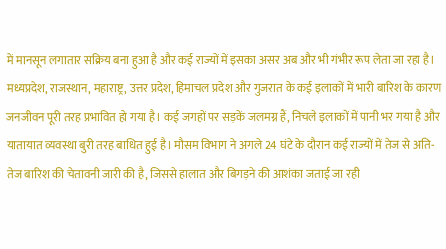में मानसून लगातार सक्रिय बना हुआ है और कई राज्यों में इसका असर अब और भी गंभीर रूप लेता जा रहा है। मध्यप्रदेश, राजस्थान, महाराष्ट्र, उत्तर प्रदेश, हिमाचल प्रदेश और गुजरात के कई इलाकों में भारी बारिश के कारण जनजीवन पूरी तरह प्रभावित हो गया है। कई जगहों पर सड़कें जलमग्न हैं, निचले इलाकों में पानी भर गया है और यातायात व्यवस्था बुरी तरह बाधित हुई है। मौसम विभाग ने अगले 24 घंटे के दौरान कई राज्यों में तेज से अति-तेज बारिश की चेतावनी जारी की है, जिससे हालात और बिगड़ने की आशंका जताई जा रही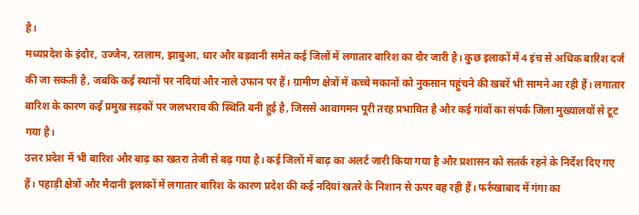है।
मध्यप्रदेश के इंदौर, उज्जैन, रतलाम, झाबुआ, धार और बड़वानी समेत कई जिलों में लगातार बारिश का दौर जारी है। कुछ इलाकों में 4 इंच से अधिक बारिश दर्ज की जा सकती है, जबकि कई स्थानों पर नदियां और नाले उफान पर हैं। ग्रामीण क्षेत्रों में कच्चे मकानों को नुकसान पहुंचने की खबरें भी सामने आ रही हैं। लगातार बारिश के कारण कई प्रमुख सड़कों पर जलभराव की स्थिति बनी हुई है, जिससे आवागमन पूरी तरह प्रभावित है और कई गांवों का संपर्क जिला मुख्यालयों से टूट गया है।
उत्तर प्रदेश में भी बारिश और बाढ़ का खतरा तेजी से बढ़ गया है। कई जिलों में बाढ़ का अलर्ट जारी किया गया है और प्रशासन को सतर्क रहने के निर्देश दिए गए हैं। पहाड़ी क्षेत्रों और मैदानी इलाकों में लगातार बारिश के कारण प्रदेश की कई नदियां खतरे के निशान से ऊपर बह रही हैं। फर्रुखाबाद में गंगा का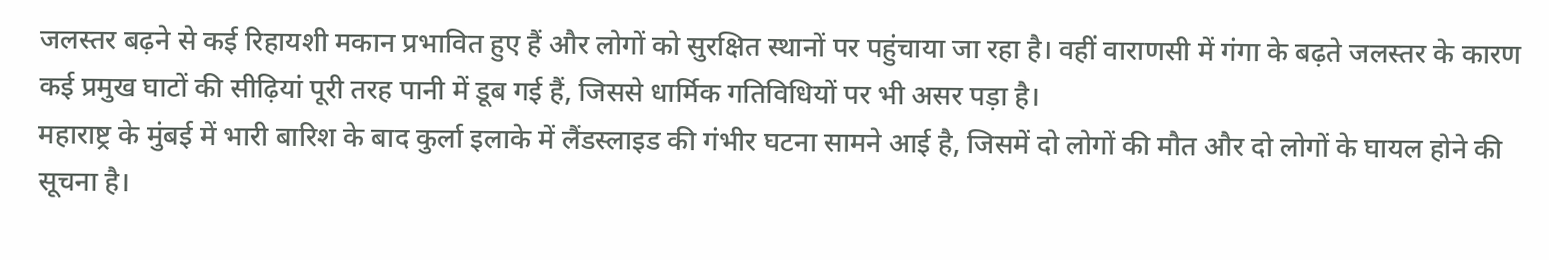जलस्तर बढ़ने से कई रिहायशी मकान प्रभावित हुए हैं और लोगों को सुरक्षित स्थानों पर पहुंचाया जा रहा है। वहीं वाराणसी में गंगा के बढ़ते जलस्तर के कारण कई प्रमुख घाटों की सीढ़ियां पूरी तरह पानी में डूब गई हैं, जिससे धार्मिक गतिविधियों पर भी असर पड़ा है।
महाराष्ट्र के मुंबई में भारी बारिश के बाद कुर्ला इलाके में लैंडस्लाइड की गंभीर घटना सामने आई है, जिसमें दो लोगों की मौत और दो लोगों के घायल होने की सूचना है।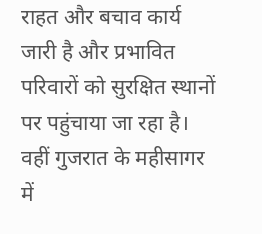राहत और बचाव कार्य जारी है और प्रभावित परिवारों को सुरक्षित स्थानों पर पहुंचाया जा रहा है। वहीं गुजरात के महीसागर में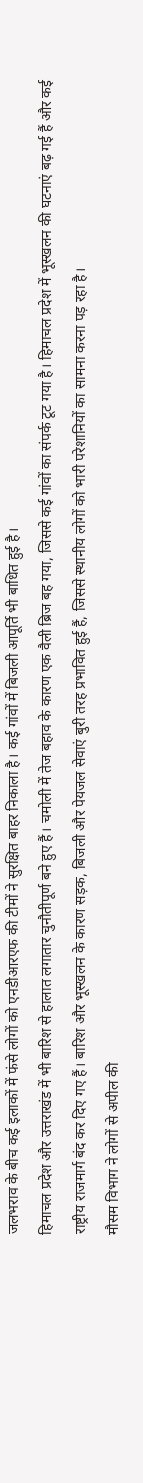जलभराव के बीच कई इलाकों में फंसे लोगों को एनडीआरएफ की टीमों ने सुरक्षित बाहर निकाला है। कई गांवों में बिजली आपूर्ति भी बाधित हुई है।
हिमाचल प्रदेश और उत्तराखंड में भी बारिश से हालात लगातार चुनौतीपूर्ण बने हुए हैं। चमोली में तेज बहाव के कारण एक वैली ब्रिज बह गया, जिससे कई गांवों का संपर्क टूट गया है। हिमाचल प्रदेश में भूस्खलन की घटनाएं बढ़ गई हैं और कई राष्ट्रीय राजमार्ग बंद कर दिए गए हैं। बारिश और भूस्खलन के कारण सड़क, बिजली और पेयजल सेवाएं बुरी तरह प्रभावित हुई हैं, जिससे स्थानीय लोगों को भारी परेशानियों का सामना करना पड़ रहा है।
मौसम विभाग ने लोगों से अपील की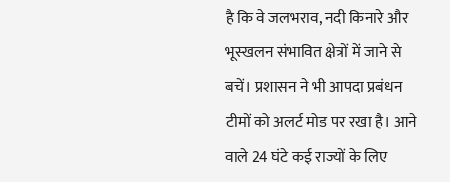है कि वे जलभराव, नदी किनारे और भूस्खलन संभावित क्षेत्रों में जाने से बचें। प्रशासन ने भी आपदा प्रबंधन टीमों को अलर्ट मोड पर रखा है। आने वाले 24 घंटे कई राज्यों के लिए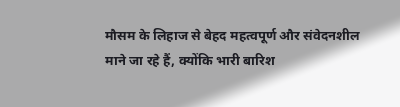मौसम के लिहाज से बेहद महत्वपूर्ण और संवेदनशील माने जा रहे हैं, क्योंकि भारी बारिश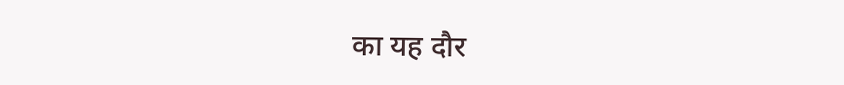का यह दौर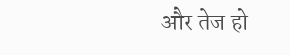और तेज हो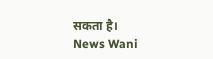सकता है।
News Wani